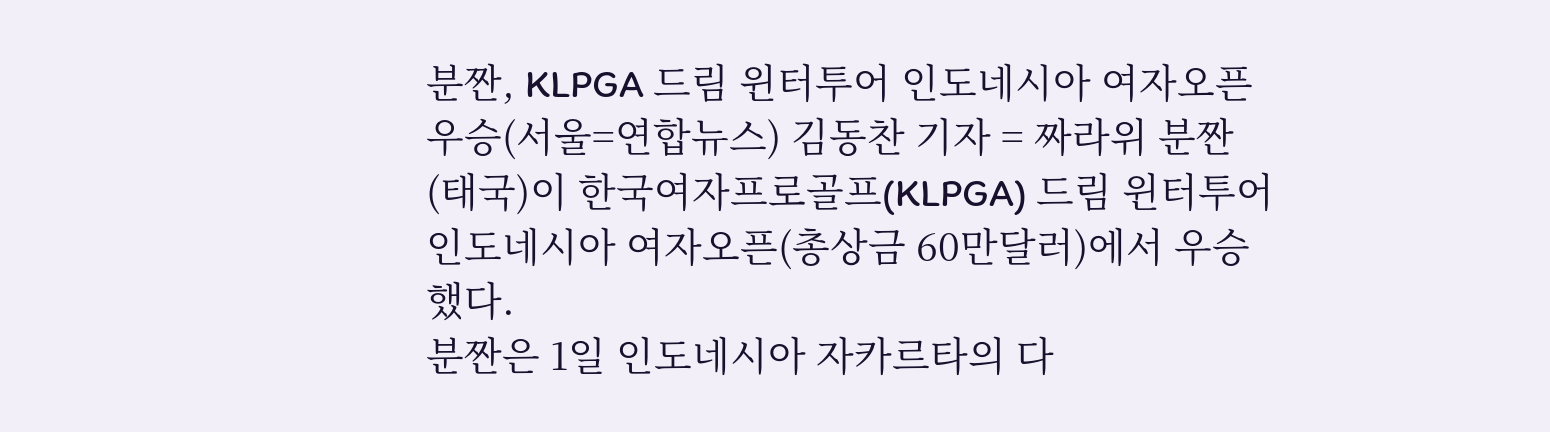분짠, KLPGA 드림 윈터투어 인도네시아 여자오픈 우승(서울=연합뉴스) 김동찬 기자 = 짜라위 분짠(태국)이 한국여자프로골프(KLPGA) 드림 윈터투어 인도네시아 여자오픈(총상금 60만달러)에서 우승했다.
분짠은 1일 인도네시아 자카르타의 다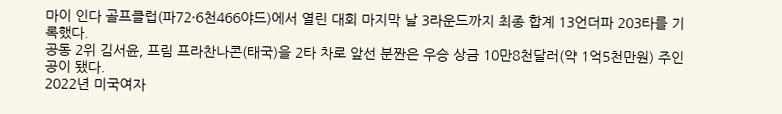마이 인다 골프클럽(파72·6천466야드)에서 열린 대회 마지막 날 3라운드까지 최종 합계 13언더파 203타를 기록했다.
공동 2위 김서윤, 프림 프라찬나콘(태국)을 2타 차로 앞선 분짠은 우승 상금 10만8천달러(약 1억5천만원) 주인공이 됐다.
2022년 미국여자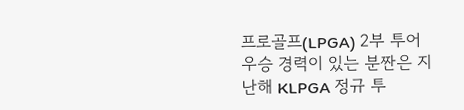프로골프(LPGA) 2부 투어 우승 경력이 있는 분짠은 지난해 KLPGA 정규 투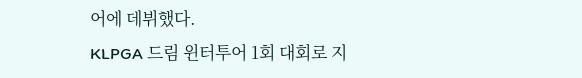어에 데뷔했다.
KLPGA 드림 윈터투어 1회 대회로 지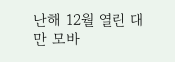난해 12월 열린 대만 모바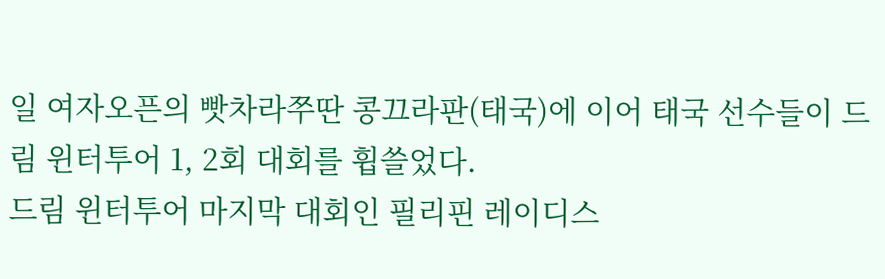일 여자오픈의 빳차라쭈딴 콩끄라판(태국)에 이어 태국 선수들이 드림 윈터투어 1, 2회 대회를 휩쓸었다.
드림 윈터투어 마지막 대회인 필리핀 레이디스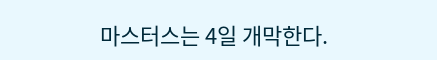마스터스는 4일 개막한다.